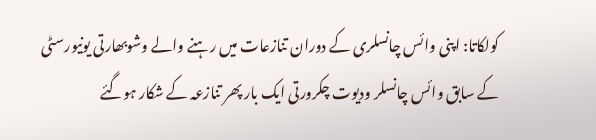کولکاتا: اپنی وائس چانسلری کے دوران تنازعات میں رہنے والے وشوبھارتی یونیورسٹی کے سابق وائس چانسلر ودیوت چکرورتی ایک بار پھر تنازعہ کے شکار ہوگئے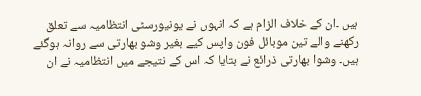ہیں ۔ان کے خلاف الزام ہے کہ انہوں نے یونیورسٹی انتظامیہ سے تعلق رکھنے والے تین موبائل فون واپس کیے بغیر وشو بھارتی سے روانہ ہوگئے ہیں۔ وشوا بھارتی ذرائع نے بتایا کہ اس کے نتیجے میں انتظامیہ نے ان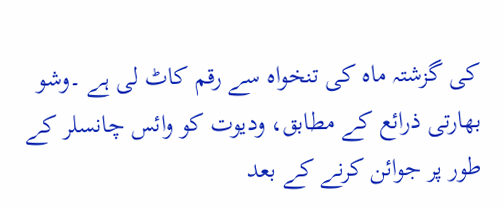کی گزشتہ ماہ کی تنخواہ سے رقم کاٹ لی ہے ۔وشو بھارتی ذرائع کے مطابق، ودیوت کو وائس چانسلر کے طور پر جوائن کرنے کے بعد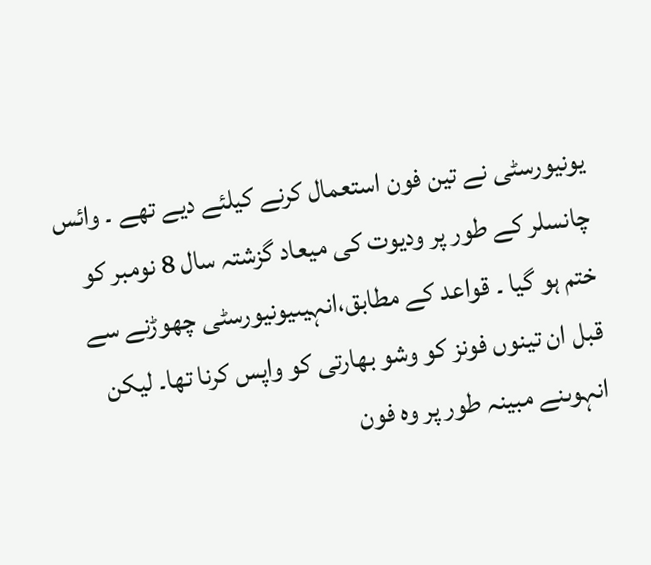یونیورسٹی نے تین فون استعمال کرنے کیلئے دیے تھے ۔ وائس چانسلر کے طور پر ودیوت کی میعاد گزشتہ سال 8 نومبر کو ختم ہو گیا ۔ قواعد کے مطابق،انہیںیونیورسٹی چھوڑنے سے قبل ان تینوں فونز کو وشو بھارتی کو واپس کرنا تھا۔ لیکن انہوںنے مبینہ طور پر وہ فون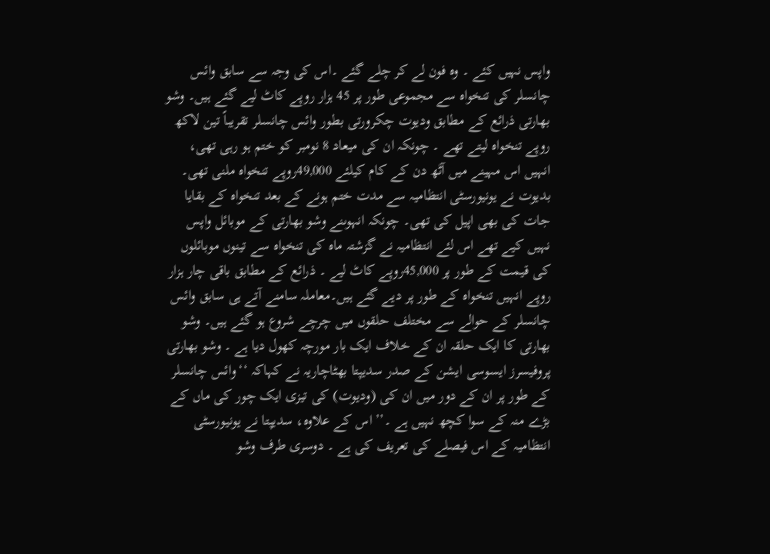واپس نہیں کئے ۔ وہ فون لے کر چلے گئے ۔اس کی وجہ سے سابق وائس چانسلر کی تنخواہ سے مجموعی طور پر 45 ہزار روپے کاٹ لیے گئے ہیں۔ وشو بھارتی ذرائع کے مطابق ودیوت چکرورتی بطور وائس چانسلر تقریباً تین لاکھ روپے تنخواہ لیتے تھے ۔ چونکہ ان کی میعاد 8 نومبر کو ختم ہو رہی تھی، انہیں اس مہینے میں آٹھ دن کے کام کیلئے 49,000روپے تنخواہ ملنی تھی۔
بدیوت نے یونیورسٹی انتظامیہ سے مدت ختم ہونے کے بعد تنخواہ کے بقایا جات کی بھی اپیل کی تھی۔ چونکہ انہوںنے وشو بھارتی کے موبائل واپس نہیں کیے تھے اس لئے انتظامیہ نے گزشتہ ماہ کی تنخواہ سے تینوں موبائلوں کی قیمت کے طور پر 45,000روپے کاٹ لیے ۔ ذرائع کے مطابق باقی چار ہزار روپے انہیں تنخواہ کے طور پر دیے گئے ہیں۔معاملہ سامنے آتے ہی سابق وائس چانسلر کے حوالے سے مختلف حلقوں میں چرچے شروع ہو گئے ہیں۔ وشو بھارتی کا ایک حلقہ ان کے خلاف ایک بار مورچہ کھول دیا ہے ۔ وشو بھارتی پروفیسرز ایسوسی ایشن کے صدر سدیپتا بھٹاچاریہ نے کہاکہ ‘‘وائس چانسلر کے طور پر ان کے دور میں ان کی (ودیوت) کی تیزی ایک چور کی ماں کے بڑے منہ کے سوا کچھ نہیں ہے ۔’’ اس کے علاوہ، سدیپتا نے یونیورسٹی انتظامیہ کے اس فیصلے کی تعریف کی ہے ۔ دوسری طرف وشو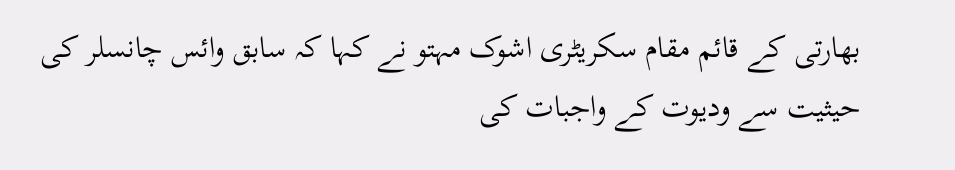بھارتی کے قائم مقام سکریٹری اشوک مہتو نے کہا کہ سابق وائس چانسلر کی حیثیت سے ودیوت کے واجبات کی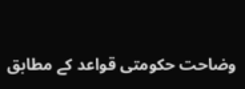وضاحت حکومتی قواعد کے مطابق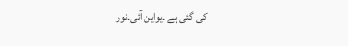کی گئی ہے ۔یواین آئی۔نور